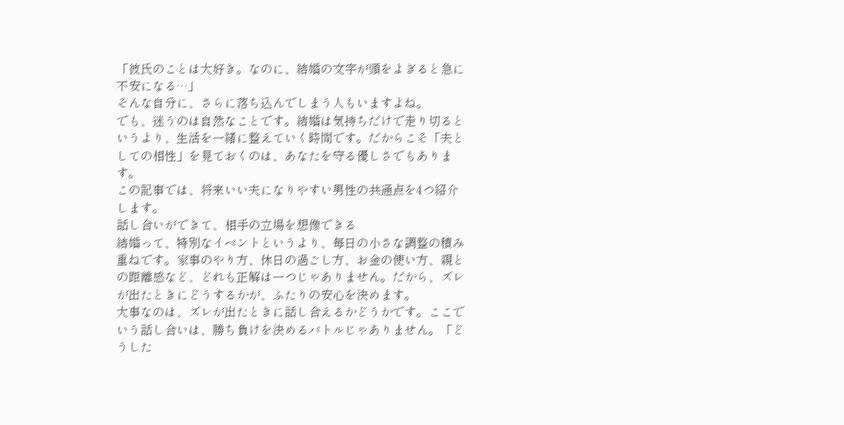「彼氏のことは大好き。なのに、結婚の文字が頭をよぎると急に不安になる…」
そんな自分に、さらに落ち込んでしまう人もいますよね。
でも、迷うのは自然なことです。結婚は気持ちだけで走り切るというより、生活を一緒に整えていく時間です。だからこそ「夫としての相性」を見ておくのは、あなたを守る優しさでもあります。
この記事では、将来いい夫になりやすい男性の共通点を4つ紹介します。
話し合いができて、相手の立場を想像できる
結婚って、特別なイベントというより、毎日の小さな調整の積み重ねです。家事のやり方、休日の過ごし方、お金の使い方、親との距離感など、どれも正解は一つじゃありません。だから、ズレが出たときにどうするかが、ふたりの安心を決めます。
大事なのは、ズレが出たときに話し合えるかどうかです。ここでいう話し合いは、勝ち負けを決めるバトルじゃありません。「どうした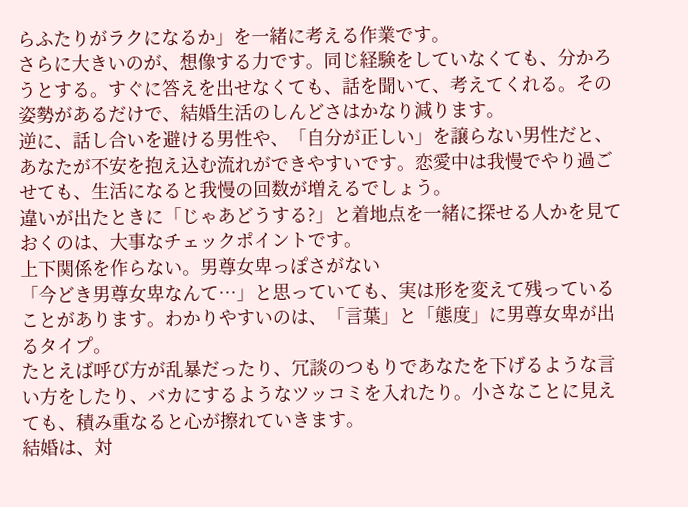らふたりがラクになるか」を一緒に考える作業です。
さらに大きいのが、想像する力です。同じ経験をしていなくても、分かろうとする。すぐに答えを出せなくても、話を聞いて、考えてくれる。その姿勢があるだけで、結婚生活のしんどさはかなり減ります。
逆に、話し合いを避ける男性や、「自分が正しい」を譲らない男性だと、あなたが不安を抱え込む流れができやすいです。恋愛中は我慢でやり過ごせても、生活になると我慢の回数が増えるでしょう。
違いが出たときに「じゃあどうする?」と着地点を一緒に探せる人かを見ておくのは、大事なチェックポイントです。
上下関係を作らない。男尊女卑っぽさがない
「今どき男尊女卑なんて…」と思っていても、実は形を変えて残っていることがあります。わかりやすいのは、「言葉」と「態度」に男尊女卑が出るタイプ。
たとえば呼び方が乱暴だったり、冗談のつもりであなたを下げるような言い方をしたり、バカにするようなツッコミを入れたり。小さなことに見えても、積み重なると心が擦れていきます。
結婚は、対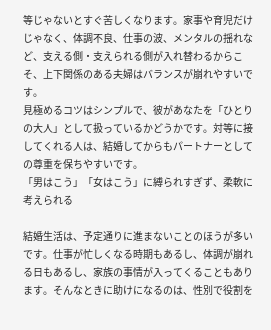等じゃないとすぐ苦しくなります。家事や育児だけじゃなく、体調不良、仕事の波、メンタルの揺れなど、支える側・支えられる側が入れ替わるからこそ、上下関係のある夫婦はバランスが崩れやすいです。
見極めるコツはシンプルで、彼があなたを「ひとりの大人」として扱っているかどうかです。対等に接してくれる人は、結婚してからもパートナーとしての尊重を保ちやすいです。
「男はこう」「女はこう」に縛られすぎず、柔軟に考えられる

結婚生活は、予定通りに進まないことのほうが多いです。仕事が忙しくなる時期もあるし、体調が崩れる日もあるし、家族の事情が入ってくることもあります。そんなときに助けになるのは、性別で役割を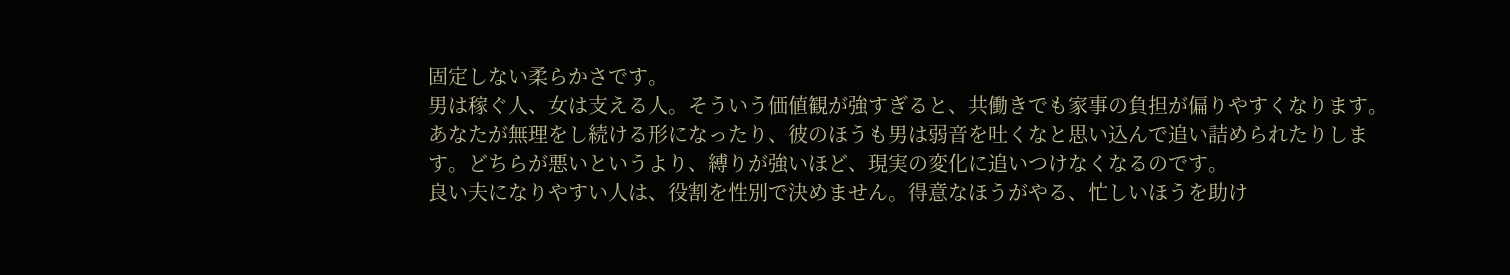固定しない柔らかさです。
男は稼ぐ人、女は支える人。そういう価値観が強すぎると、共働きでも家事の負担が偏りやすくなります。あなたが無理をし続ける形になったり、彼のほうも男は弱音を吐くなと思い込んで追い詰められたりします。どちらが悪いというより、縛りが強いほど、現実の変化に追いつけなくなるのです。
良い夫になりやすい人は、役割を性別で決めません。得意なほうがやる、忙しいほうを助け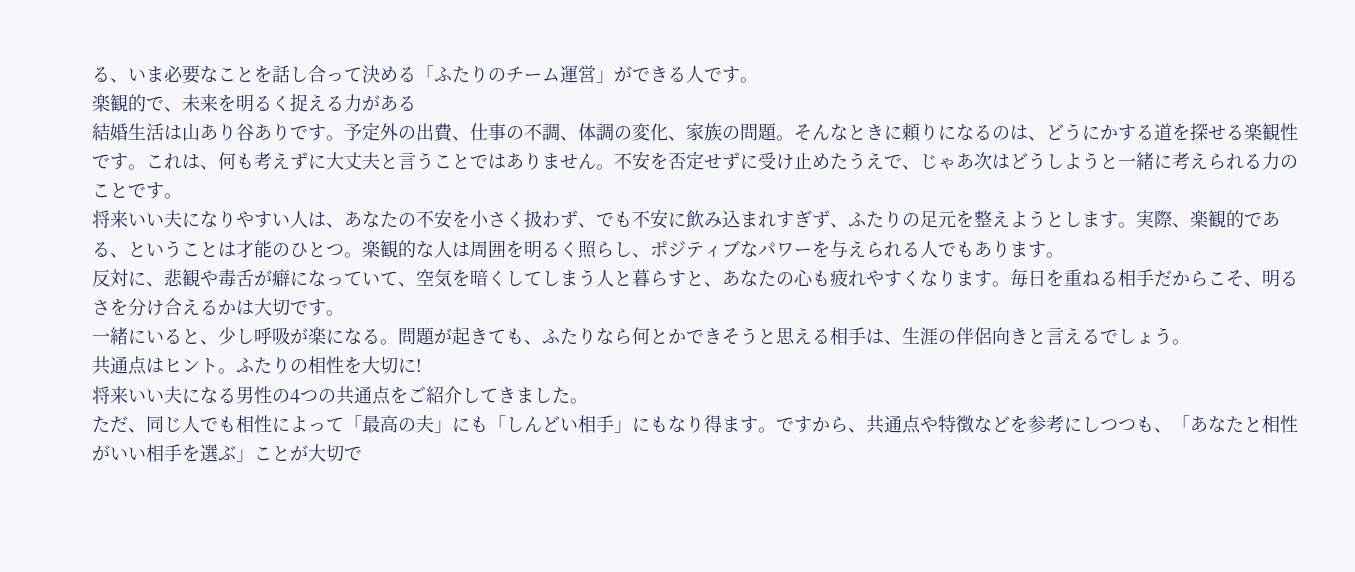る、いま必要なことを話し合って決める「ふたりのチーム運営」ができる人です。
楽観的で、未来を明るく捉える力がある
結婚生活は山あり谷ありです。予定外の出費、仕事の不調、体調の変化、家族の問題。そんなときに頼りになるのは、どうにかする道を探せる楽観性です。これは、何も考えずに大丈夫と言うことではありません。不安を否定せずに受け止めたうえで、じゃあ次はどうしようと一緒に考えられる力のことです。
将来いい夫になりやすい人は、あなたの不安を小さく扱わず、でも不安に飲み込まれすぎず、ふたりの足元を整えようとします。実際、楽観的である、ということは才能のひとつ。楽観的な人は周囲を明るく照らし、ポジティブなパワーを与えられる人でもあります。
反対に、悲観や毒舌が癖になっていて、空気を暗くしてしまう人と暮らすと、あなたの心も疲れやすくなります。毎日を重ねる相手だからこそ、明るさを分け合えるかは大切です。
一緒にいると、少し呼吸が楽になる。問題が起きても、ふたりなら何とかできそうと思える相手は、生涯の伴侶向きと言えるでしょう。
共通点はヒント。ふたりの相性を大切に!
将来いい夫になる男性の4つの共通点をご紹介してきました。
ただ、同じ人でも相性によって「最高の夫」にも「しんどい相手」にもなり得ます。ですから、共通点や特徴などを参考にしつつも、「あなたと相性がいい相手を選ぶ」ことが大切で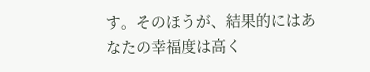す。そのほうが、結果的にはあなたの幸福度は高く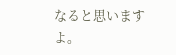なると思いますよ。